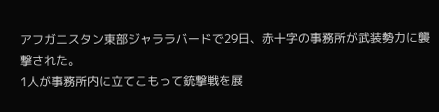アフガニスタン東部ジャララバードで29日、赤十字の事務所が武装勢力に襲撃された。
1人が事務所内に立てこもって銃撃戦を展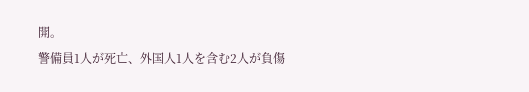開。
警備員1人が死亡、外国人1人を含む2人が負傷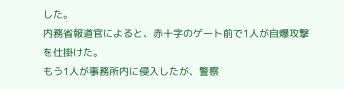した。
内務省報道官によると、赤十字のゲート前で1人が自爆攻撃を仕掛けた。
もう1人が事務所内に侵入したが、警察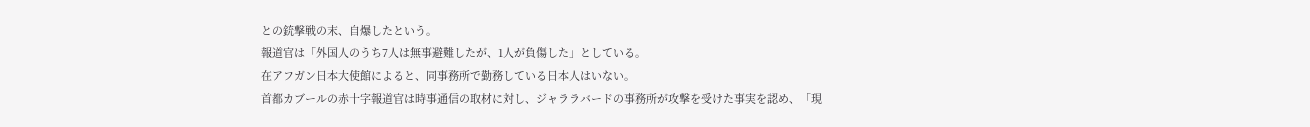との銃撃戦の末、自爆したという。
報道官は「外国人のうち7人は無事避難したが、1人が負傷した」としている。
在アフガン日本大使館によると、同事務所で勤務している日本人はいない。
首都カブールの赤十字報道官は時事通信の取材に対し、ジャララバードの事務所が攻撃を受けた事実を認め、「現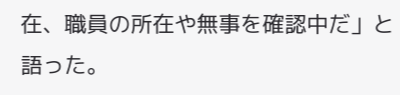在、職員の所在や無事を確認中だ」と語った。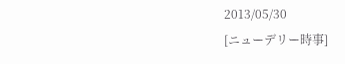2013/05/30
[ニューデリー時事]